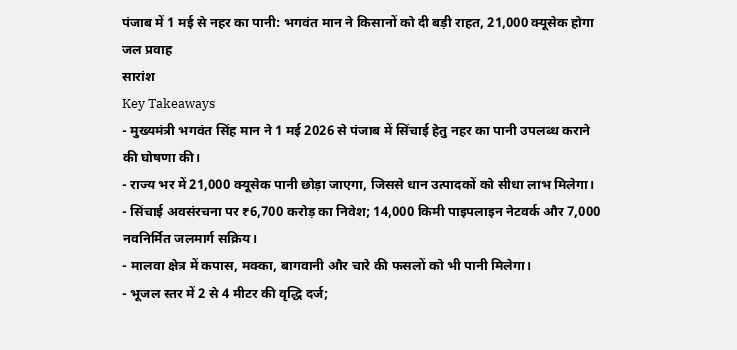पंजाब में 1 मई से नहर का पानी: भगवंत मान ने किसानों को दी बड़ी राहत, 21,000 क्यूसेक होगा जल प्रवाह
सारांश
Key Takeaways
- मुख्यमंत्री भगवंत सिंह मान ने 1 मई 2026 से पंजाब में सिंचाई हेतु नहर का पानी उपलब्ध कराने की घोषणा की।
- राज्य भर में 21,000 क्यूसेक पानी छोड़ा जाएगा, जिससे धान उत्पादकों को सीधा लाभ मिलेगा।
- सिंचाई अवसंरचना पर ₹6,700 करोड़ का निवेश; 14,000 किमी पाइपलाइन नेटवर्क और 7,000 नवनिर्मित जलमार्ग सक्रिय।
- मालवा क्षेत्र में कपास, मक्का, बागवानी और चारे की फसलों को भी पानी मिलेगा।
- भूजल स्तर में 2 से 4 मीटर की वृद्धि दर्ज;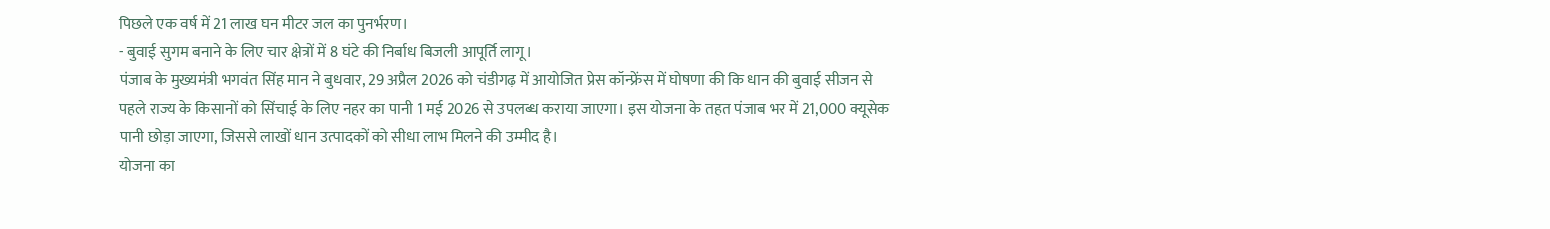पिछले एक वर्ष में 21 लाख घन मीटर जल का पुनर्भरण।
- बुवाई सुगम बनाने के लिए चार क्षेत्रों में 8 घंटे की निर्बाध बिजली आपूर्ति लागू।
पंजाब के मुख्यमंत्री भगवंत सिंह मान ने बुधवार, 29 अप्रैल 2026 को चंडीगढ़ में आयोजित प्रेस कॉन्फ्रेंस में घोषणा की कि धान की बुवाई सीजन से पहले राज्य के किसानों को सिंचाई के लिए नहर का पानी 1 मई 2026 से उपलब्ध कराया जाएगा। इस योजना के तहत पंजाब भर में 21,000 क्यूसेक पानी छोड़ा जाएगा, जिससे लाखों धान उत्पादकों को सीधा लाभ मिलने की उम्मीद है।
योजना का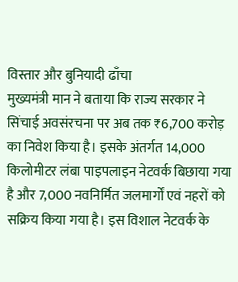विस्तार और बुनियादी ढाँचा
मुख्यमंत्री मान ने बताया कि राज्य सरकार ने सिंचाई अवसंरचना पर अब तक ₹6,700 करोड़ का निवेश किया है। इसके अंतर्गत 14,000 किलोमीटर लंबा पाइपलाइन नेटवर्क बिछाया गया है और 7,000 नवनिर्मित जलमार्गों एवं नहरों को सक्रिय किया गया है। इस विशाल नेटवर्क के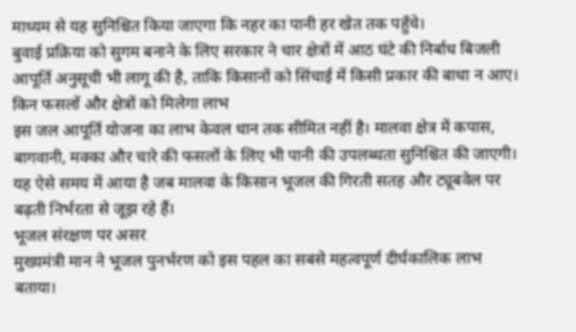माध्यम से यह सुनिश्चित किया जाएगा कि नहर का पानी हर खेत तक पहुँचे।
बुवाई प्रक्रिया को सुगम बनाने के लिए सरकार ने चार क्षेत्रों में आठ घंटे की निर्बाध बिजली आपूर्ति अनुसूची भी लागू की है, ताकि किसानों को सिंचाई में किसी प्रकार की बाधा न आए।
किन फसलों और क्षेत्रों को मिलेगा लाभ
इस जल आपूर्ति योजना का लाभ केवल धान तक सीमित नहीं है। मालवा क्षेत्र में कपास, बागवानी, मक्का और चारे की फसलों के लिए भी पानी की उपलब्धता सुनिश्चित की जाएगी। यह ऐसे समय में आया है जब मालवा के किसान भूजल की गिरती सतह और ट्यूबवेल पर बढ़ती निर्भरता से जूझ रहे हैं।
भूजल संरक्षण पर असर
मुख्यमंत्री मान ने भूजल पुनर्भरण को इस पहल का सबसे महत्वपूर्ण दीर्घकालिक लाभ बताया।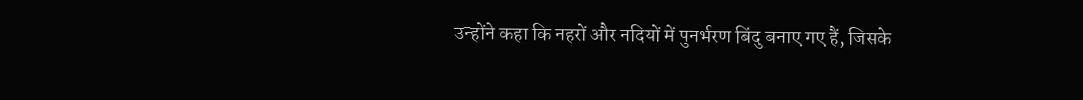उन्होंने कहा कि नहरों और नदियों में पुनर्भरण बिंदु बनाए गए हैं, जिसके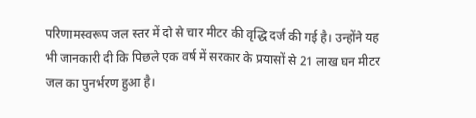परिणामस्वरूप जल स्तर में दो से चार मीटर की वृद्धि दर्ज की गई है। उन्होंने यह भी जानकारी दी कि पिछले एक वर्ष में सरकार के प्रयासों से 21 लाख घन मीटर जल का पुनर्भरण हुआ है।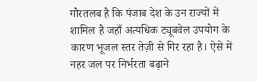गौरतलब है कि पंजाब देश के उन राज्यों में शामिल है जहाँ अत्यधिक ट्यूबवेल उपयोग के कारण भूजल स्तर तेज़ी से गिर रहा है। ऐसे में नहर जल पर निर्भरता बढ़ाने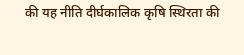की यह नीति दीर्घकालिक कृषि स्थिरता की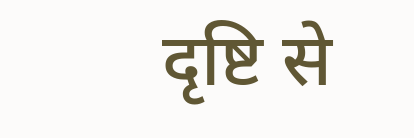दृष्टि से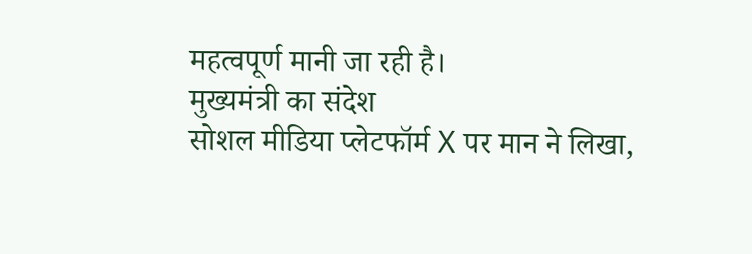महत्वपूर्ण मानी जा रही है।
मुख्यमंत्री का संदेश
सोशल मीडिया प्लेटफॉर्म X पर मान ने लिखा,